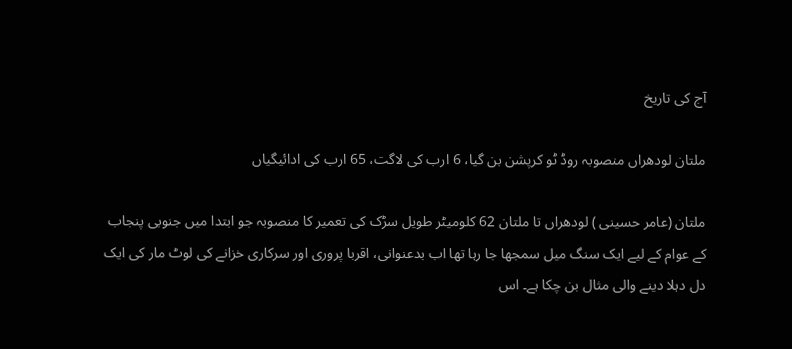آج کی تاریخ

ملتان لودھراں منصوبہ روڈ ٹو کرپشن بن گیا، 6 ارب کی لاگت، 65 ارب کی ادائیگیاں

ملتان (عامر حسینی ) لودھراں تا ملتان 62 کلومیٹر طویل سڑک کی تعمیر کا منصوبہ جو ابتدا میں جنوبی پنجاب کے عوام کے لیے ایک سنگ میل سمجھا جا رہا تھا اب بدعنوانی، اقربا پروری اور سرکاری خزانے کی لوٹ مار کی ایک دل دہلا دینے والی مثال بن چکا ہے۔ اس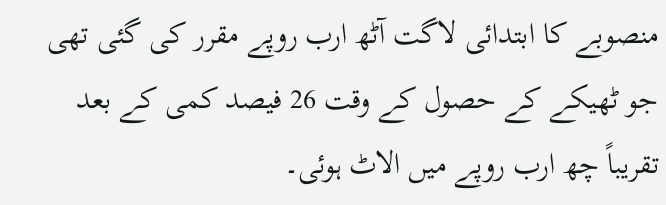منصوبے کا ابتدائی لاگت آٹھ ارب روپے مقرر کی گئی تھی جو ٹھیکے کے حصول کے وقت 26 فیصد کمی کے بعد تقریباً چھ ارب روپے میں الاٹ ہوئی۔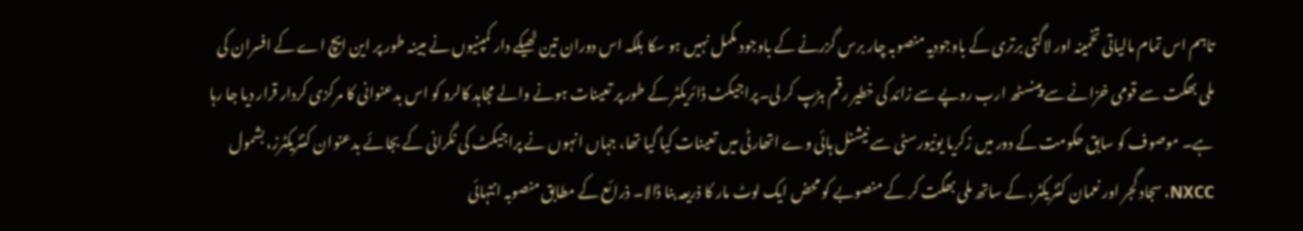تاہم اس تمام مالیاتی تخمینہ اور لاگتی برتری کے باوجودیہ منصوبہ چار برس گزرنے کے باوجود مکمل نہیں ہو سکا بلکہ اس دوران تین ٹھیکے دار کمپنیوں نے مبینہ طور پر این ایچ اے کے افسران کی ملی بھگت سے قومی خزانے سے پینسٹھ ارب روپے سے زائد کی خطیر رقم ہڑپ کر لی۔پراجیکٹ ڈائریکٹر کے طور پر تعینات ہونے والے مجاہد کالرو کو اس بدعنوانی کا مرکزی کردار قرار دیا جا رہا ہے۔ موصوف کو سابق حکومت کے دور میں زکریا یونیورسٹی سے نیشنل ہائی وے اتھارٹی میں تعینات کیا گیا تھا، جہاں انہوں نے پراجیکٹ کی نگرانی کے بجائے بدعنوان کنٹریکٹرز، بشمول NXCC، سجاد گجر اور نعمان کنٹریکٹر، کے ساتھ ملی بھگت کر کے منصوبے کو محض ایک لوٹ مار کا ذریعہ بنا ڈالا۔ ذرائع کے مطابق منصوبہ انتہائی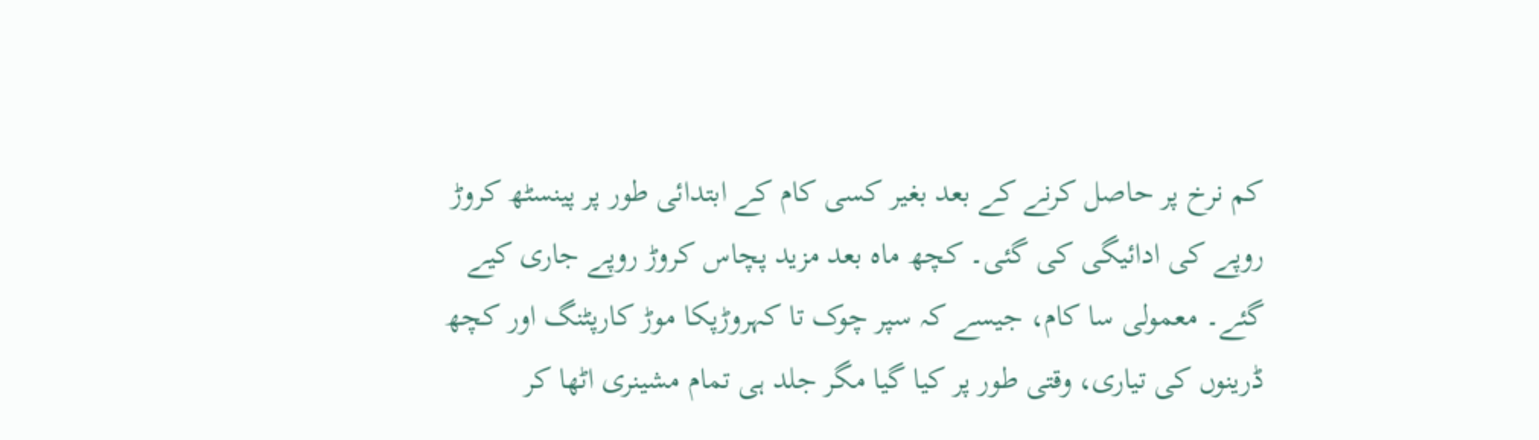کم نرخ پر حاصل کرنے کے بعد بغیر کسی کام کے ابتدائی طور پر پینسٹھ کروڑ روپے کی ادائیگی کی گئی۔ کچھ ماہ بعد مزید پچاس کروڑ روپے جاری کیے گئے۔ معمولی سا کام، جیسے کہ سپر چوک تا کہروڑپکا موڑ کارپٹنگ اور کچھ ڈرینوں کی تیاری، وقتی طور پر کیا گیا مگر جلد ہی تمام مشینری اٹھا کر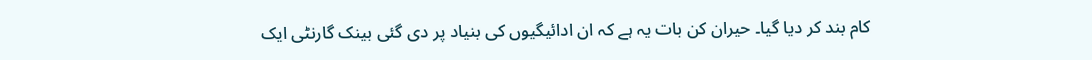کام بند کر دیا گیا۔ حیران کن بات یہ ہے کہ ان ادائیگیوں کی بنیاد پر دی گئی بینک گارنٹی ایک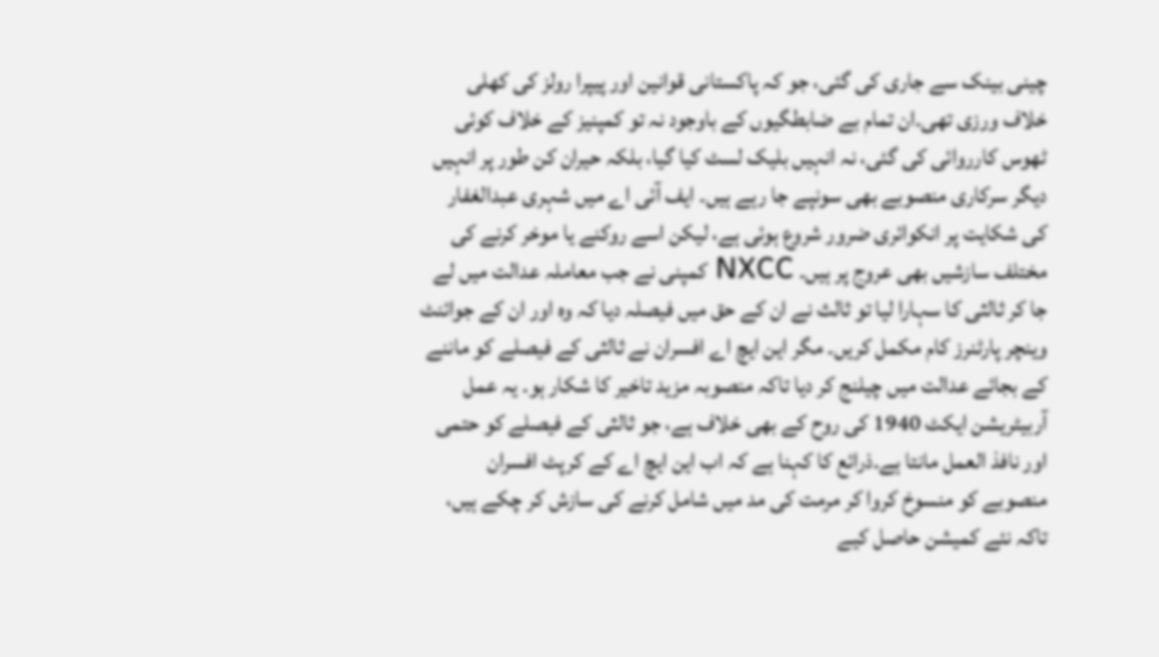چینی بینک سے جاری کی گئی، جو کہ پاکستانی قوانین اور پیپرا رولز کی کھلی خلاف ورزی تھی۔ان تمام بے ضابطگیوں کے باوجود نہ تو کمپنیز کے خلاف کوئی ٹھوس کارروائی کی گئی، نہ انہیں بلیک لسٹ کیا گیا، بلکہ حیران کن طور پر انہیں دیگر سرکاری منصوبے بھی سونپے جا رہے ہیں۔ ایف آئی اے میں شہری عبدالغفار کی شکایت پر انکوائری ضرور شروع ہوئی ہے، لیکن اسے روکنے یا موخر کرنے کی مختلف سازشیں بھی عروج پر ہیں۔ NXCC کمپنی نے جب معاملہ عدالت میں لے جا کر ثالثی کا سہارا لیا تو ثالث نے ان کے حق میں فیصلہ دیا کہ وہ اور ان کے جوائنٹ وینچر پارٹنرز کام مکمل کریں۔ مگر این ایچ اے افسران نے ثالثی کے فیصلے کو ماننے کے بجائے عدالت میں چیلنج کر دیا تاکہ منصوبہ مزید تاخیر کا شکار ہو۔ یہ عمل آربیٹریشن ایکٹ 1940 کی روح کے بھی خلاف ہے، جو ثالثی کے فیصلے کو حتمی اور نافذ العمل مانتا ہے۔ذرائع کا کہنا ہے کہ اب این ایچ اے کے کرپٹ افسران منصوبے کو منسوخ کروا کر مرمت کی مد میں شامل کرنے کی سازش کر چکے ہیں، تاکہ نئے کمیشن حاصل کیے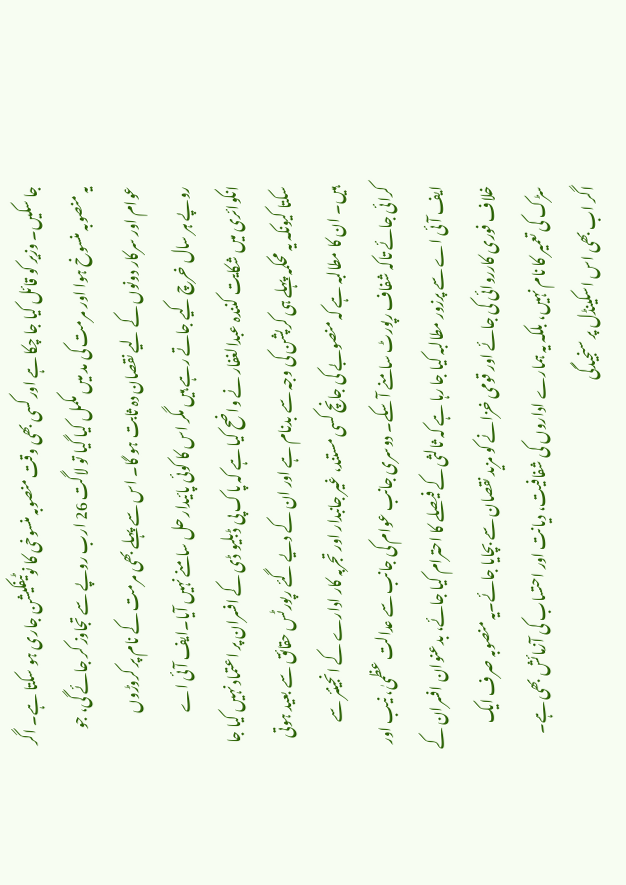جا سکیں۔ وزیر کو قائل کیا جا چکا ہے اور کسی بھی وقت منصوبہ منسوخی کا نوٹیفکیشن جاری ہو سکتا ہے۔ اگر یہ منصوبہ منسوخ ہوا اور مرمت کی مد میں مکمل کیا گیا تو لاگت 26 ارب روپے سے تجاوز کر جائے گی، جو عوام اور سرکار دونوں کے لیے نقصان دہ ثابت ہو گا۔ اس سے پہلے بھی مرمت کے نام پر کروڑوں روپے ہر سال خرچ کیے جاتے رہے ہیں مگر اس کا کوئی پائیدار حل سامنے نہیں آیا۔ایف آئی اے انکوائری میں شکایت کنندہ عبدالغفار نے واضح کیا ہے کہ پاک پی ڈبلیو ڈی کے افسران پر اعتماد نہیں کیا جا سکتا کیونکہ یہ محکمہ پہلے ہی کرپشن کی وجہ سے بدنام ہے اور ان کے دیے گئے رپورٹس حقائق سے بعید ہوتی ہیں۔ ان کا مطالبہ ہے کہ منصوبے کی جانچ کسی مستند، غیر جانبدار اور تجربہ کار ادارے کے انجینئر سے کرائی جائے تاکہ شفاف رپورٹ سامنے آ سکے۔ دوسری جانب عوام کی جانب سے عدالت عظمیٰ، نیب اور ایف آئی اے سے پرزور مطالبہ کیا جا رہا ہے کہ ثالثی کے فیصلے کا احترام کیا جائے، بدعنوان افسران کے خلاف فوری کارروائی کی جائے اور قومی خزانے کو مزید نقصان سے بچایا جائے۔یہ منصوبہ صرف ایک سڑک کی تعمیر کا نام نہیں، بلکہ یہ ہمارے اداروں کی شفافیت، دیانت اور احتساب کی آزمائش بھی ہے۔ اگر اب بھی اس اسکینڈل پر سنجیدگی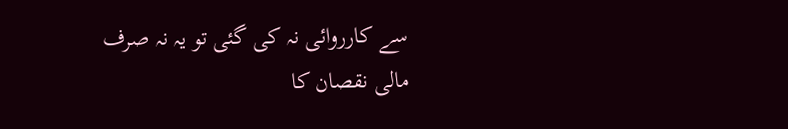سے کارروائی نہ کی گئی تو یہ نہ صرف مالی نقصان کا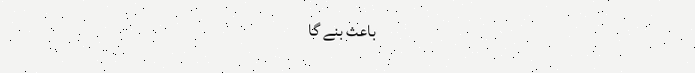باعث بنے گا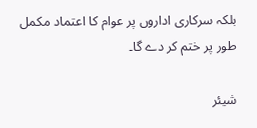بلکہ سرکاری اداروں پر عوام کا اعتماد مکمل طور پر ختم کر دے گا۔

شیئر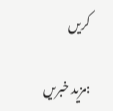کریں

:مزید خبریں